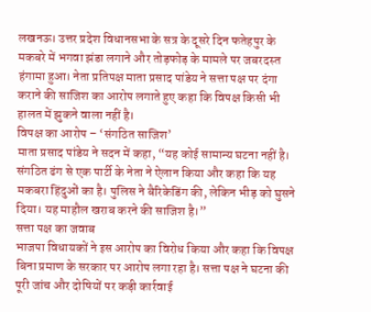लखनऊ। उत्तर प्रदेश विधानसभा के सत्र के दूसरे दिन फतेहपुर के मकबरे में भगवा झंडा लगाने और तोड़फोड़ के मामले पर जबरदस्त हंगामा हुआ। नेता प्रतिपक्ष माता प्रसाद पांडेय ने सत्ता पक्ष पर दंगा कराने की साजिश का आरोप लगाते हुए कहा कि विपक्ष किसी भी हालत में झुकने वाला नहीं है।
विपक्ष का आरोप – ‘संगठित साजिश’
माता प्रसाद पांडेय ने सदन में कहा, “यह कोई सामान्य घटना नहीं है। संगठित ढंग से एक पार्टी के नेता ने ऐलान किया और कहा कि यह मकबरा हिंदुओं का है। पुलिस ने बैरिकेडिंग की, लेकिन भीड़ को घुसने दिया। यह माहौल खराब करने की साजिश है।”
सत्ता पक्ष का जवाब
भाजपा विधायकों ने इस आरोप का विरोध किया और कहा कि विपक्ष बिना प्रमाण के सरकार पर आरोप लगा रहा है। सत्ता पक्ष ने घटना की पूरी जांच और दोषियों पर कड़ी कार्रवाई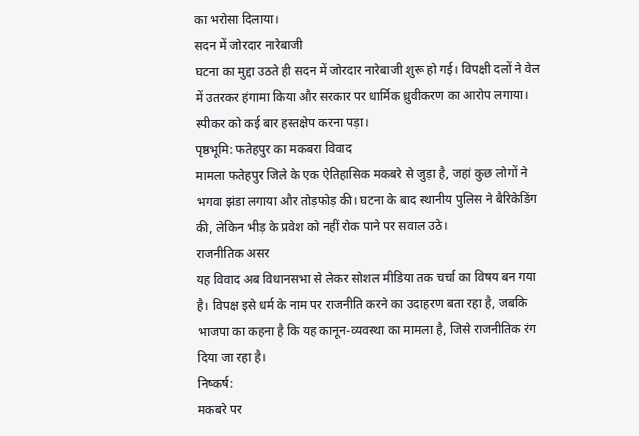का भरोसा दिलाया।
सदन में जोरदार नारेबाजी
घटना का मुद्दा उठते ही सदन में जोरदार नारेबाजी शुरू हो गई। विपक्षी दलों ने वेल में उतरकर हंगामा किया और सरकार पर धार्मिक ध्रुवीकरण का आरोप लगाया। स्पीकर को कई बार हस्तक्षेप करना पड़ा।
पृष्ठभूमि: फतेहपुर का मकबरा विवाद
मामला फतेहपुर जिले के एक ऐतिहासिक मकबरे से जुड़ा है, जहां कुछ लोगों ने भगवा झंडा लगाया और तोड़फोड़ की। घटना के बाद स्थानीय पुलिस ने बैरिकेडिंग की, लेकिन भीड़ के प्रवेश को नहीं रोक पाने पर सवाल उठे।
राजनीतिक असर
यह विवाद अब विधानसभा से लेकर सोशल मीडिया तक चर्चा का विषय बन गया है। विपक्ष इसे धर्म के नाम पर राजनीति करने का उदाहरण बता रहा है, जबकि भाजपा का कहना है कि यह कानून-व्यवस्था का मामला है, जिसे राजनीतिक रंग दिया जा रहा है।
निष्कर्ष:
मकबरे पर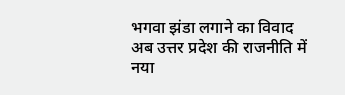भगवा झंडा लगाने का विवाद अब उत्तर प्रदेश की राजनीति में नया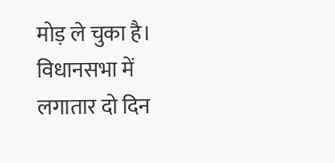मोड़ ले चुका है। विधानसभा में लगातार दो दिन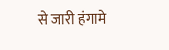से जारी हंगामे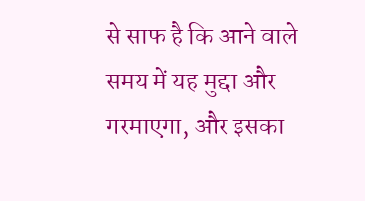से साफ है कि आने वाले समय में यह मुद्दा और गरमाएगा, और इसका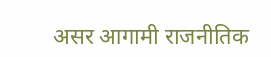असर आगामी राजनीतिक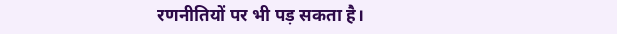रणनीतियों पर भी पड़ सकता है।